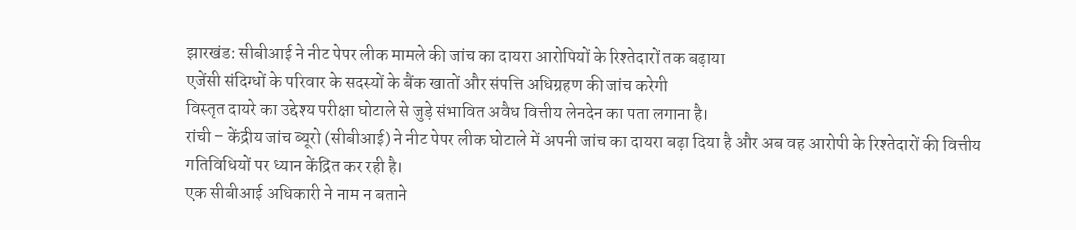झारखंड: सीबीआई ने नीट पेपर लीक मामले की जांच का दायरा आरोपियों के रिश्तेदारों तक बढ़ाया
एजेंसी संदिग्धों के परिवार के सदस्यों के बैंक खातों और संपत्ति अधिग्रहण की जांच करेगी
विस्तृत दायरे का उद्देश्य परीक्षा घोटाले से जुड़े संभावित अवैध वित्तीय लेनदेन का पता लगाना है।
रांची – केंद्रीय जांच ब्यूरो (सीबीआई) ने नीट पेपर लीक घोटाले में अपनी जांच का दायरा बढ़ा दिया है और अब वह आरोपी के रिश्तेदारों की वित्तीय गतिविधियों पर ध्यान केंद्रित कर रही है।
एक सीबीआई अधिकारी ने नाम न बताने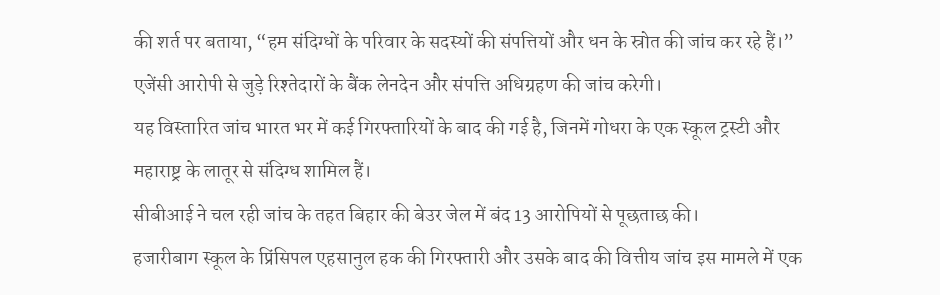की शर्त पर बताया, “हम संदिग्धों के परिवार के सदस्यों की संपत्तियों और धन के स्रोत की जांच कर रहे हैं।”
एजेंसी आरोपी से जुड़े रिश्तेदारों के बैंक लेनदेन और संपत्ति अधिग्रहण की जांच करेगी।
यह विस्तारित जांच भारत भर में कई गिरफ्तारियों के बाद की गई है, जिनमें गोधरा के एक स्कूल ट्रस्टी और महाराष्ट्र के लातूर से संदिग्ध शामिल हैं।
सीबीआई ने चल रही जांच के तहत बिहार की बेउर जेल में बंद 13 आरोपियों से पूछताछ की।
हजारीबाग स्कूल के प्रिंसिपल एहसानुल हक की गिरफ्तारी और उसके बाद की वित्तीय जांच इस मामले में एक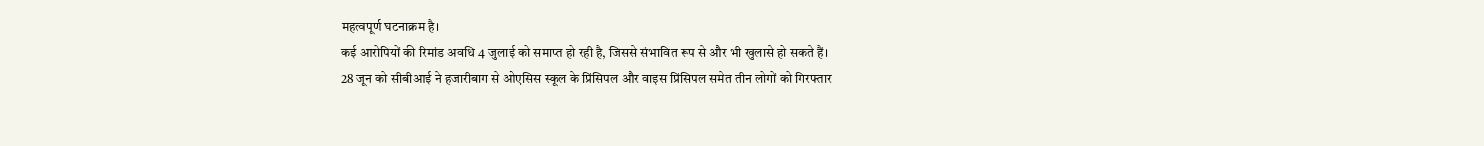महत्वपूर्ण घटनाक्रम है।
कई आरोपियों की रिमांड अवधि 4 जुलाई को समाप्त हो रही है, जिससे संभावित रूप से और भी खुलासे हो सकते हैं।
28 जून को सीबीआई ने हजारीबाग से ओएसिस स्कूल के प्रिंसिपल और वाइस प्रिंसिपल समेत तीन लोगों को गिरफ्तार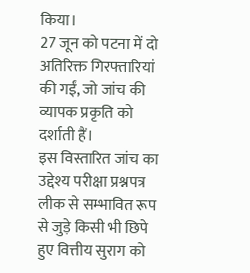किया।
27 जून को पटना में दो अतिरिक्त गिरफ्तारियां की गईं, जो जांच की व्यापक प्रकृति को दर्शाती हैं।
इस विस्तारित जांच का उद्देश्य परीक्षा प्रश्नपत्र लीक से सम्भावित रूप से जुड़े किसी भी छिपे हुए वित्तीय सुराग को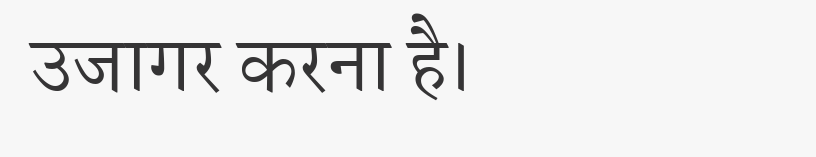उजागर करना है।